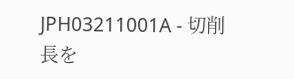JPH03211001A - 切削長を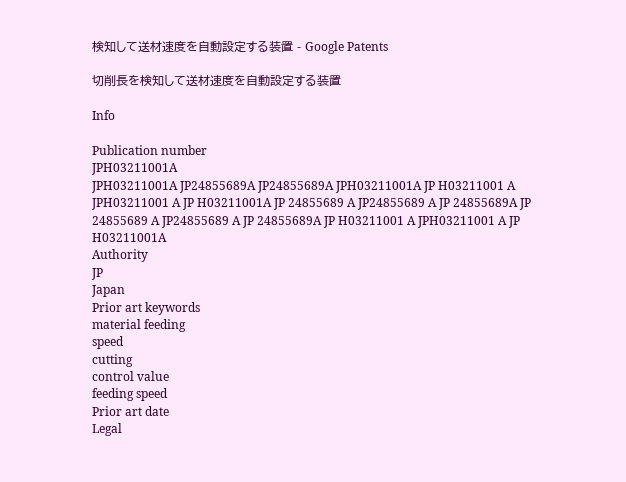検知して送材速度を自動設定する装置 - Google Patents

切削長を検知して送材速度を自動設定する装置

Info

Publication number
JPH03211001A
JPH03211001A JP24855689A JP24855689A JPH03211001A JP H03211001 A JPH03211001 A JP H03211001A JP 24855689 A JP24855689 A JP 24855689A JP 24855689 A JP24855689 A JP 24855689A JP H03211001 A JPH03211001 A JP H03211001A
Authority
JP
Japan
Prior art keywords
material feeding
speed
cutting
control value
feeding speed
Prior art date
Legal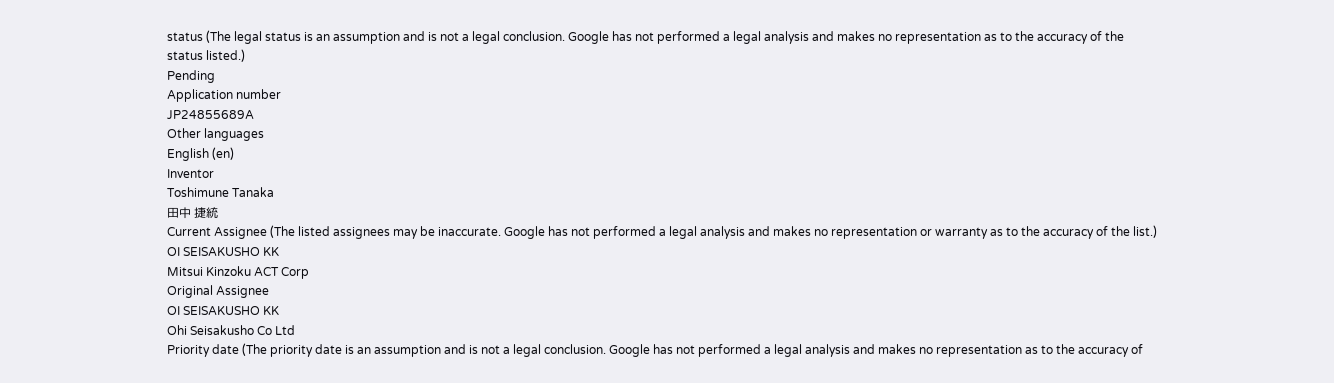status (The legal status is an assumption and is not a legal conclusion. Google has not performed a legal analysis and makes no representation as to the accuracy of the status listed.)
Pending
Application number
JP24855689A
Other languages
English (en)
Inventor
Toshimune Tanaka
田中 捷統
Current Assignee (The listed assignees may be inaccurate. Google has not performed a legal analysis and makes no representation or warranty as to the accuracy of the list.)
OI SEISAKUSHO KK
Mitsui Kinzoku ACT Corp
Original Assignee
OI SEISAKUSHO KK
Ohi Seisakusho Co Ltd
Priority date (The priority date is an assumption and is not a legal conclusion. Google has not performed a legal analysis and makes no representation as to the accuracy of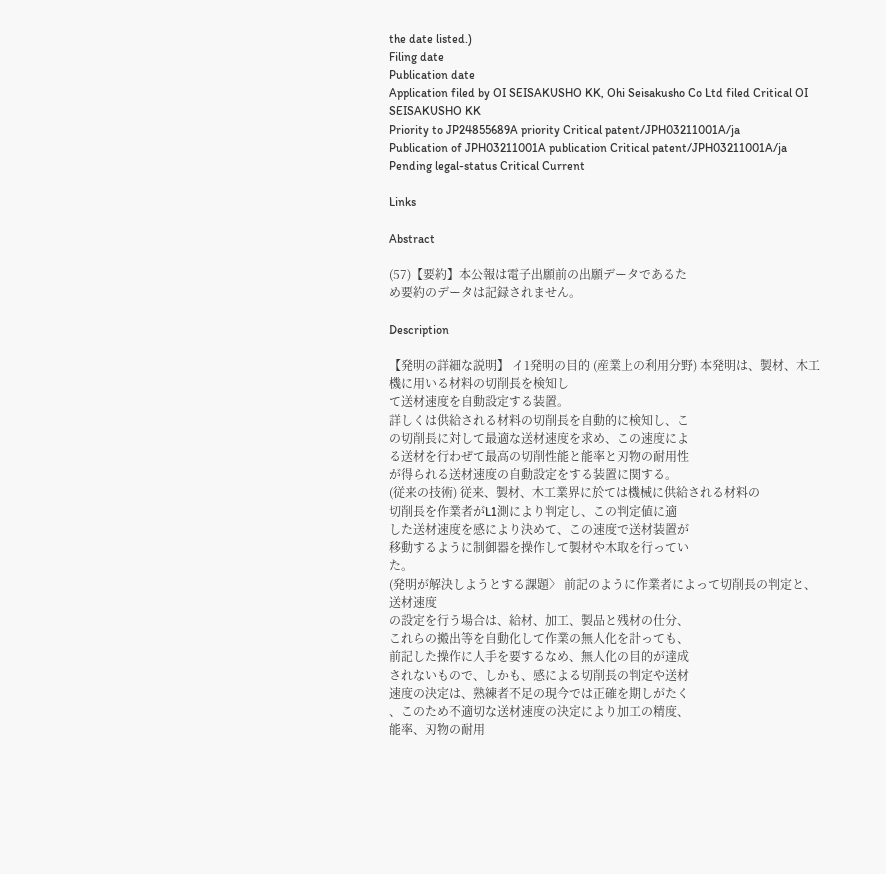the date listed.)
Filing date
Publication date
Application filed by OI SEISAKUSHO KK, Ohi Seisakusho Co Ltd filed Critical OI SEISAKUSHO KK
Priority to JP24855689A priority Critical patent/JPH03211001A/ja
Publication of JPH03211001A publication Critical patent/JPH03211001A/ja
Pending legal-status Critical Current

Links

Abstract

(57)【要約】本公報は電子出願前の出願データであるた
め要約のデータは記録されません。

Description

【発明の詳細な説明】 イ1発明の目的 (産業上の利用分野) 本発明は、製材、木工機に用いる材料の切削長を検知し
て送材速度を自動設定する装置。
詳しくは供給される材料の切削長を自動的に検知し、こ
の切削長に対して最適な送材速度を求め、この速度によ
る送材を行わぜて最高の切削性能と能率と刃物の耐用性
が得られる送材速度の自動設定をする装置に関する。
(従来の技術) 従来、製材、木工業界に於ては機械に供給される材料の
切削長を作業者がL1測により判定し、この判定値に適
した送材速度を感により決めて、この速度で送材装置が
移動するように制御器を操作して製材や木取を行ってい
た。
(発明が解決しようとする課題〉 前記のように作業者によって切削長の判定と、送材速度
の設定を行う場合は、給材、加工、製品と残材の仕分、
これらの搬出等を自動化して作業の無人化を計っても、
前記した操作に人手を要するなめ、無人化の目的が達成
されないもので、しかも、感による切削長の判定や送材
速度の決定は、熟練者不足の現今では正確を期しがたく
、このため不適切な送材速度の決定により加工の精度、
能率、刃物の耐用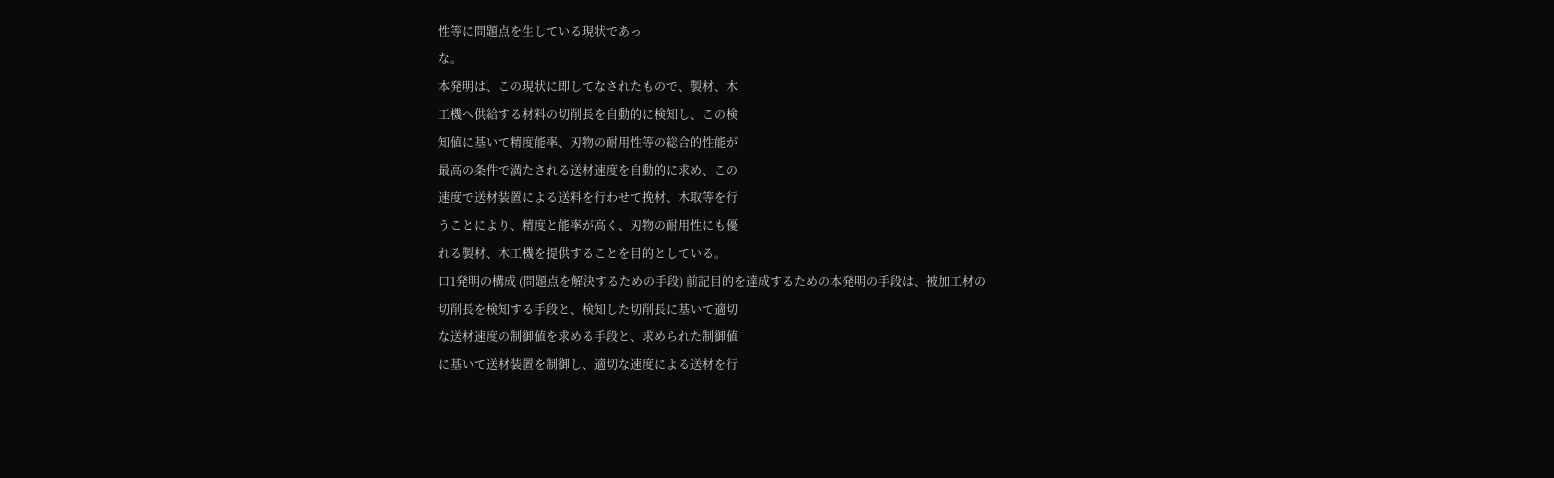性等に問題点を生している現状であっ
な。
本発明は、この現状に即してなされたもので、製材、木
工機へ供給する材料の切削長を自動的に検知し、この検
知値に基いて精度能率、刃物の耐用性等の総合的性能が
最高の条件で満たされる送材速度を自動的に求め、この
速度で送材装置による送料を行わせて挽材、木取等を行
うことにより、精度と能率が高く、刃物の耐用性にも優
れる製材、木工機を提供することを目的としている。
口1発明の構成 (問題点を解決するための手段) 前記目的を達成するための本発明の手段は、被加工材の
切削長を検知する手段と、検知した切削長に基いて適切
な送材速度の制御値を求める手段と、求められた制御値
に基いて送材装置を制御し、適切な速度による送材を行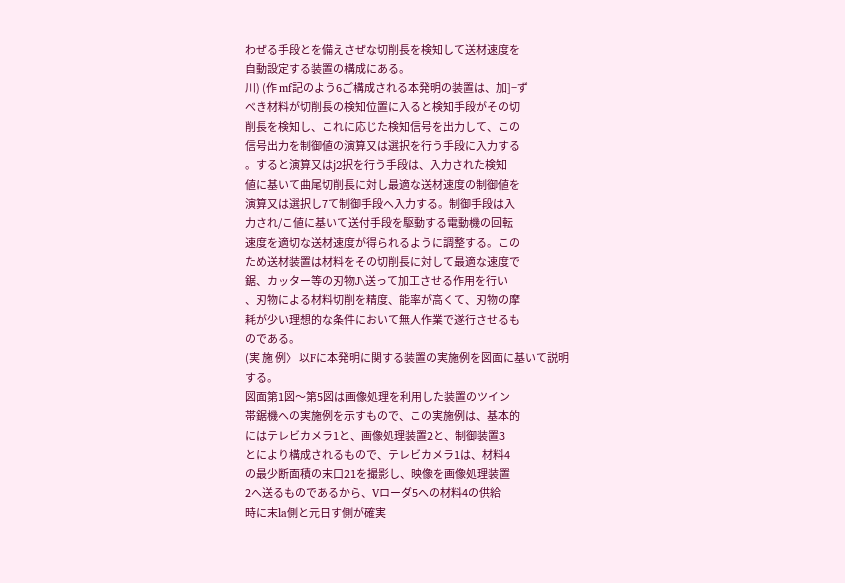わぜる手段とを備えさぜな切削長を検知して送材速度を
自動設定する装置の構成にある。
川) (作 mf記のよう6ご構成される本発明の装置は、加]−ず
べき材料が切削長の検知位置に入ると検知手段がその切
削長を検知し、これに応じた検知信号を出力して、この
信号出力を制御値の演算又は選択を行う手段に入力する
。すると演算又はj2択を行う手段は、入力された検知
値に基いて曲尾切削長に対し最適な送材速度の制御値を
演算又は選択し7て制御手段へ入力する。制御手段は入
力され/こ値に基いて送付手段を駆動する電動機の回転
速度を適切な送材速度が得られるように調整する。この
ため送材装置は材料をその切削長に対して最適な速度で
鋸、カッター等の刃物J\送って加工させる作用を行い
、刃物による材料切削を精度、能率が高くて、刃物の摩
耗が少い理想的な条件において無人作業で遂行させるも
のである。
(実 施 例〉 以Fに本発明に関する装置の実施例を図面に基いて説明
する。
図面第1図〜第5図は画像処理を利用した装置のツイン
帯鋸機への実施例を示すもので、この実施例は、基本的
にはテレビカメラ1と、画像処理装置2と、制御装置3
とにより構成されるもので、テレビカメラ1は、材料4
の最少断面積の末口21を撮影し、映像を画像処理装置
2へ送るものであるから、Vローダ5への材料4の供給
時に末la側と元日す側が確実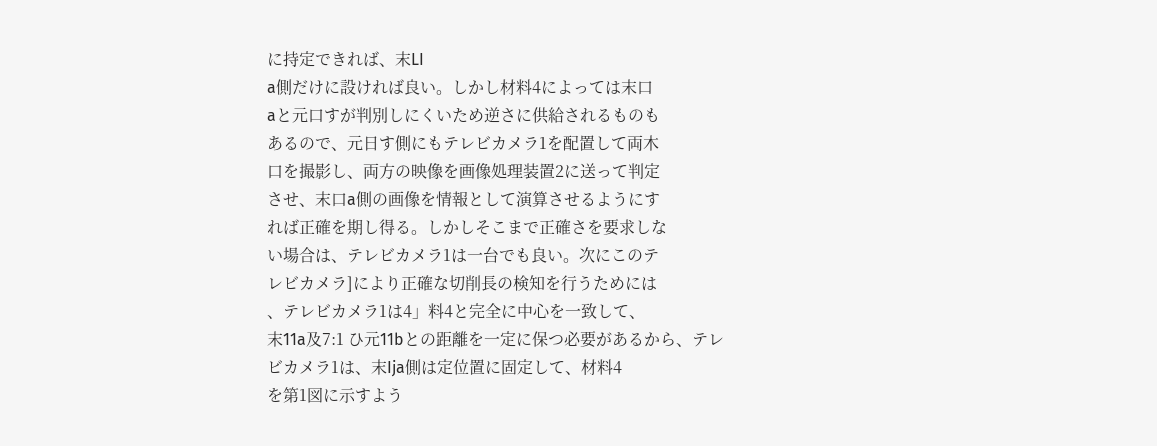に持定できれば、末LI
a側だけに設ければ良い。しかし材料4によっては末口
aと元口すが判別しにくいため逆さに供給されるものも
あるので、元日す側にもテレビカメラ1を配置して両木
口を撮影し、両方の映像を画像処理装置2に送って判定
させ、末口a側の画像を情報として演算させるようにす
れば正確を期し得る。しかしそこまで正確さを要求しな
い場合は、テレビカメラ1は一台でも良い。次にこのテ
レビカメラ]により正確な切削長の検知を行うためには
、テレビカメラ1は4」料4と完全に中心を一致して、
末11a及7:1 ひ元11bとの距離を一定に保つ必要があるから、テレ
ビカメラ1は、末Ija側は定位置に固定して、材料4
を第1図に示すよう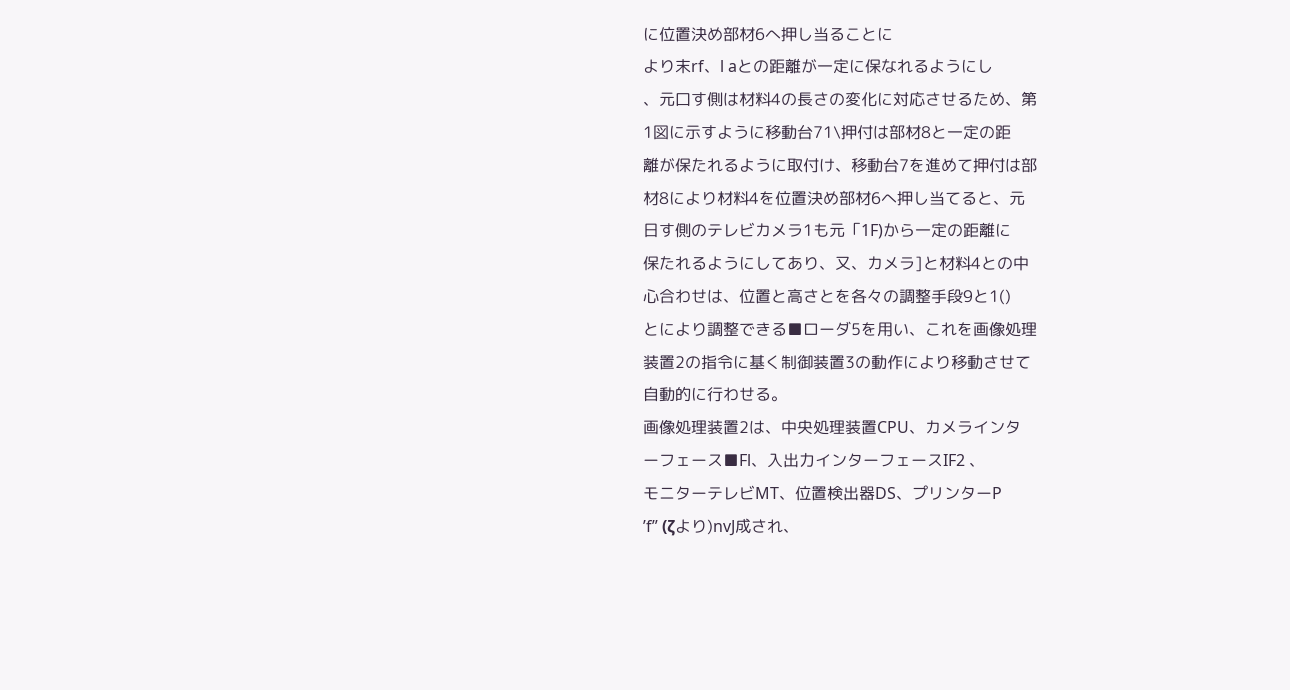に位置決め部材6へ押し当ることに
より末rf、l aとの距離が一定に保なれるようにし
、元口す側は材料4の長さの変化に対応させるため、第
1図に示すように移動台71\押付は部材8と一定の距
離が保たれるように取付け、移動台7を進めて押付は部
材8により材料4を位置決め部材6へ押し当てると、元
日す側のテレビカメラ1も元「1F)から一定の距離に
保たれるようにしてあり、又、カメラ]と材料4との中
心合わせは、位置と高さとを各々の調整手段9と1()
とにより調整できる■ローダ5を用い、これを画像処理
装置2の指令に基く制御装置3の動作により移動させて
自動的に行わせる。
画像処理装置2は、中央処理装置CPU、カメラインタ
ーフェース■Fl、入出力インターフェースIF2 、
モニターテレビMT、位置検出器DS、プリンターP
’f” (ζより)nvJ成され、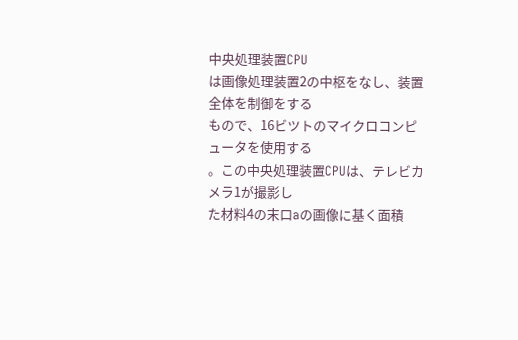中央処理装置CPU
は画像処理装置2の中枢をなし、装置全体を制御をする
もので、16ビツトのマイクロコンピュータを使用する
。この中央処理装置CPUは、テレビカメラ1が撮影し
た材料4の末口aの画像に基く面積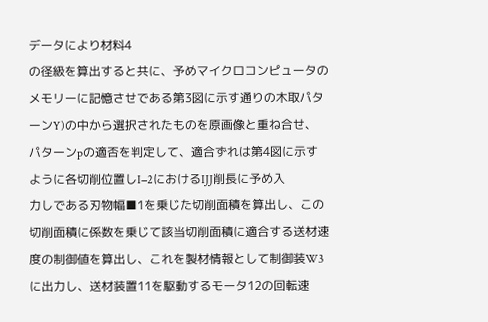データにより材料4
の径級を算出すると共に、予めマイクロコンピュータの
メモリーに記憶させである第3図に示す通りの木取パタ
ーンY)の中から選択されたものを原画像と重ね合せ、
パターンpの適否を判定して、適合ずれは第4図に示す
ように各切削位置しI−2におけるIJJ削長に予め入
力しである刃物幅■1を乗じた切削面積を算出し、この
切削面積に係数を乗じて該当切削面積に適合する送材速
度の制御値を算出し、これを製材情報として制御装W3
に出力し、送材装置11を駆動するモータ12の回転速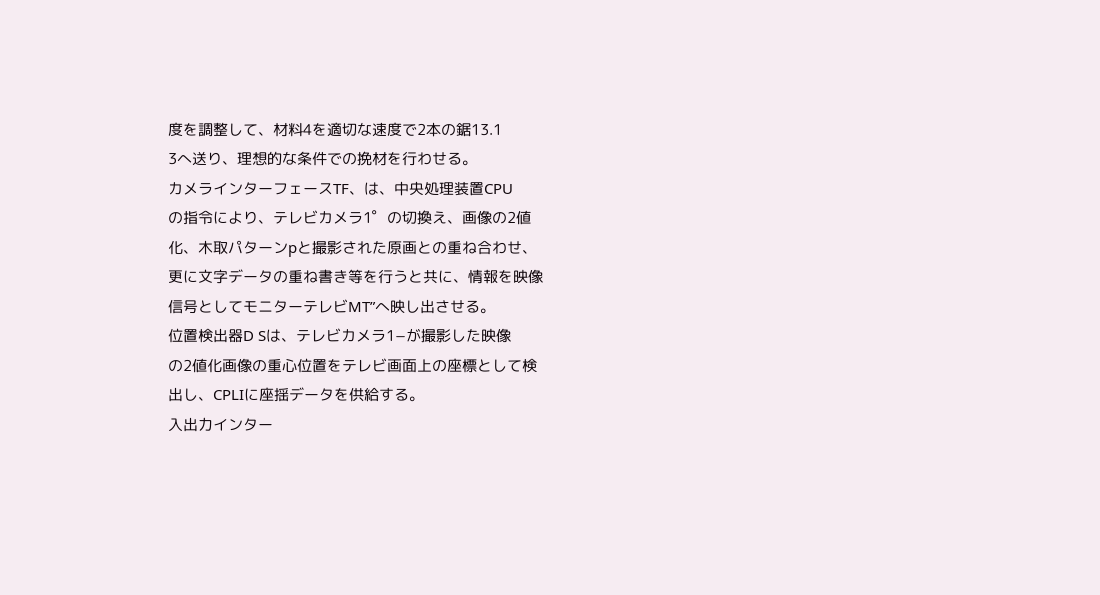度を調整して、材料4を適切な速度で2本の鋸13.1
3へ送り、理想的な条件での挽材を行わせる。
カメラインターフェースTF、は、中央処理装置CPU
の指令により、テレビカメラ1゜の切換え、画像の2値
化、木取パターンpと撮影された原画との重ね合わせ、
更に文字データの重ね書き等を行うと共に、情報を映像
信号としてモニターテレビMT”へ映し出させる。
位置検出器D Sは、テレビカメラ1−が撮影した映像
の2値化画像の重心位置をテレビ画面上の座標として検
出し、CPLIに座揺データを供給する。
入出力インター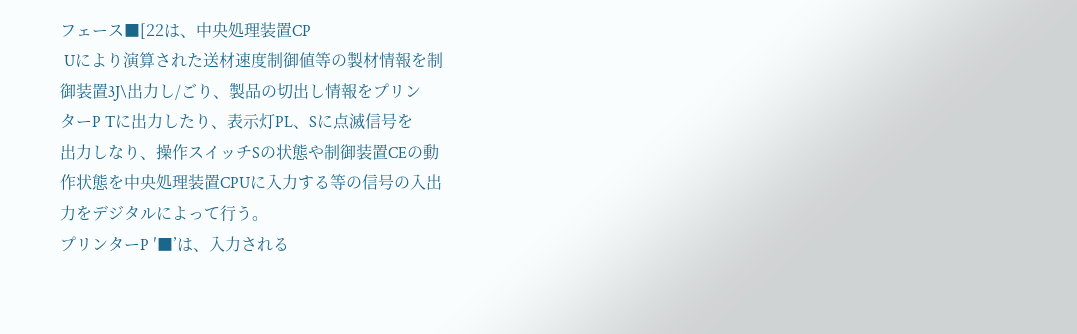フェース■[22は、中央処理装置CP
 Uにより演算された送材速度制御値等の製材情報を制
御装置3J\出力し/ごり、製品の切出し情報をプリン
ターP Tに出力したり、表示灯PL、Sに点滅信号を
出力しなり、操作スイッチSの状態や制御装置CEの動
作状態を中央処理装置CPUに入力する等の信号の入出
力をデジタルによって行う。
プリンターP ′■’は、入力される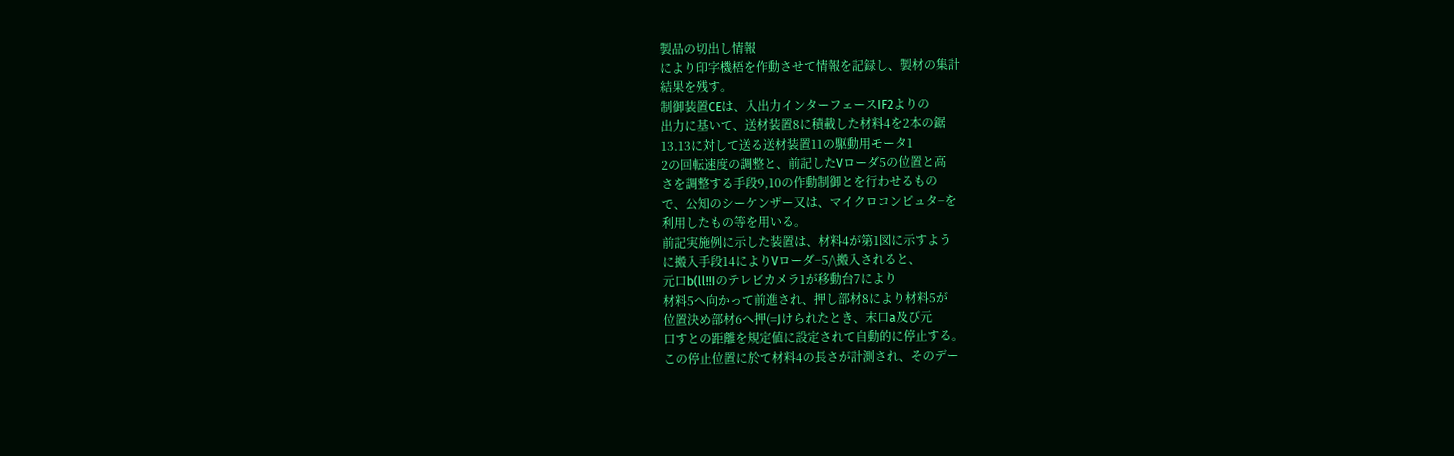製品の切出し情報
により印字機梧を作動させて情報を記録し、製材の集計
結果を残す。
制御装置CEは、入出力インターフェースIF2よりの
出力に基いて、送材装置8に積載した材料4を2本の鋸
13.13に対して送る送材装置11の駆動用モータ1
2の回転速度の調整と、前記したVローダ5の位置と高
さを調整する手段9,10の作動制御とを行わせるもの
で、公知のシーケンザー又は、マイクロコンピュタ−を
利用したもの等を用いる。
前記実施例に示した装置は、材料4が第1図に示すよう
に搬入手段14によりVローダ−5/\搬入されると、
元口b(ll!!Iのテレビカメラ1が移動台7により
材料5へ向かって前進され、押し部材8により材料5が
位置決め部材6へ押(=Jけられたとき、末口a及び元
口すとの距離を規定値に設定されて自動的に停止する。
この停止位置に於て材料4の長さが計測され、そのデー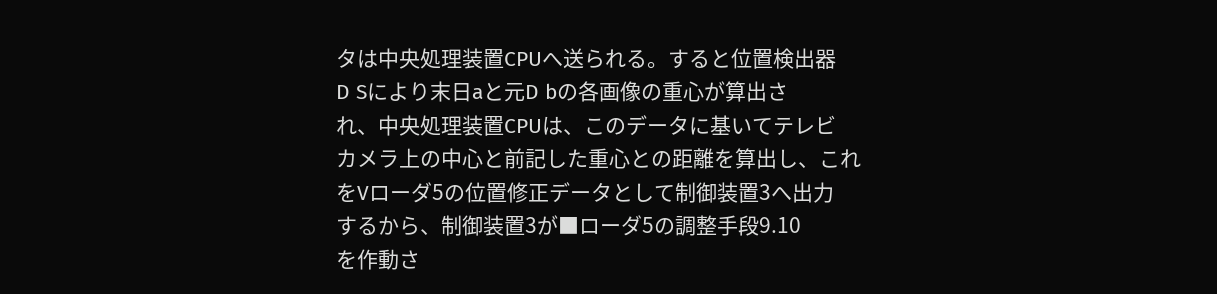タは中央処理装置CPUへ送られる。すると位置検出器
D Sにより末日aと元D bの各画像の重心が算出さ
れ、中央処理装置CPUは、このデータに基いてテレビ
カメラ上の中心と前記した重心との距離を算出し、これ
をVローダ5の位置修正データとして制御装置3へ出力
するから、制御装置3が■ローダ5の調整手段9.10
を作動さ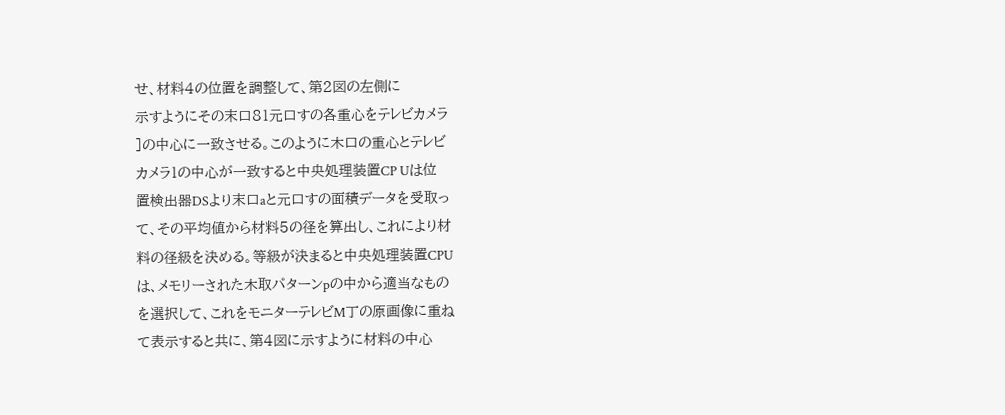せ、材料4の位置を調整して、第2図の左側に
示すようにその末口81元口すの各重心をテレビカメラ
]の中心に一致させる。このように木口の重心とテレビ
カメラ1の中心が一致すると中央処理装置CP Uは位
置検出器DSより末口aと元口すの面積データを受取っ
て、その平均値から材料5の径を算出し、これにより材
料の径級を決める。等級が決まると中央処理装置CPU
は、メモリーされた木取パターンpの中から適当なもの
を選択して、これをモニターテレビM丁の原画像に重ね
て表示すると共に、第4図に示すように材料の中心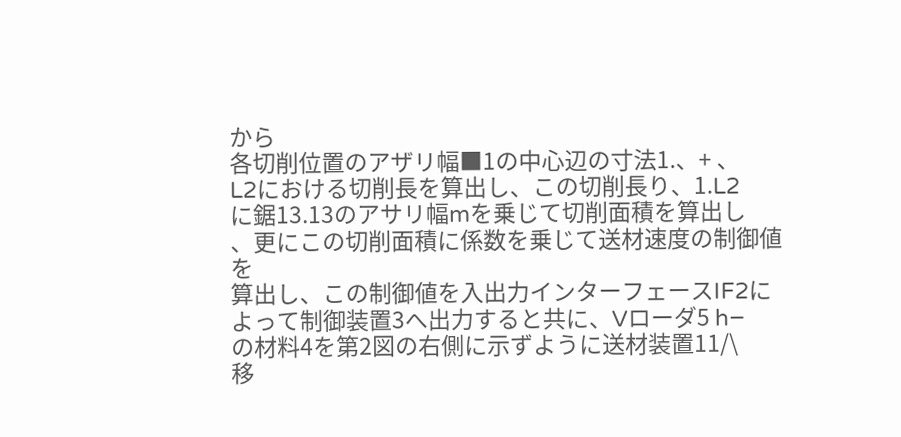から
各切削位置のアザリ幅■1の中心辺の寸法1.、+ 、
L2における切削長を算出し、この切削長り、1.L2
に鋸13.13のアサリ幅mを乗じて切削面積を算出し
、更にこの切削面積に係数を乗じて送材速度の制御値を
算出し、この制御値を入出力インターフェースIF2に
よって制御装置3へ出力すると共に、Vローダ5 h−
の材料4を第2図の右側に示ずように送材装置11/\
移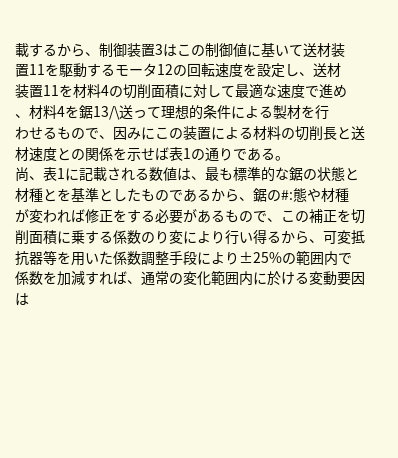載するから、制御装置3はこの制御値に基いて送材装
置11を駆動するモータ12の回転速度を設定し、送材
装置11を材料4の切削面積に対して最適な速度で進め
、材料4を鋸13/\送って理想的条件による製材を行
わせるもので、因みにこの装置による材料の切削長と送
材速度との関係を示せば表1の通りである。
尚、表1に記載される数値は、最も標準的な鋸の状態と
材種とを基準としたものであるから、鋸の#:態や材種
が変われば修正をする必要があるもので、この補正を切
削面積に乗する係数のり変により行い得るから、可変抵
抗器等を用いた係数調整手段により±25%の範囲内で
係数を加減すれば、通常の変化範囲内に於ける変動要因
は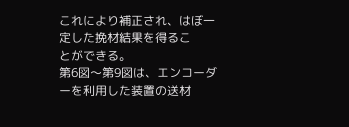これにより補正され、はぼ一定した挽材結果を得るこ
とができる。
第6図〜第9図は、エンコーダーを利用した装置の送材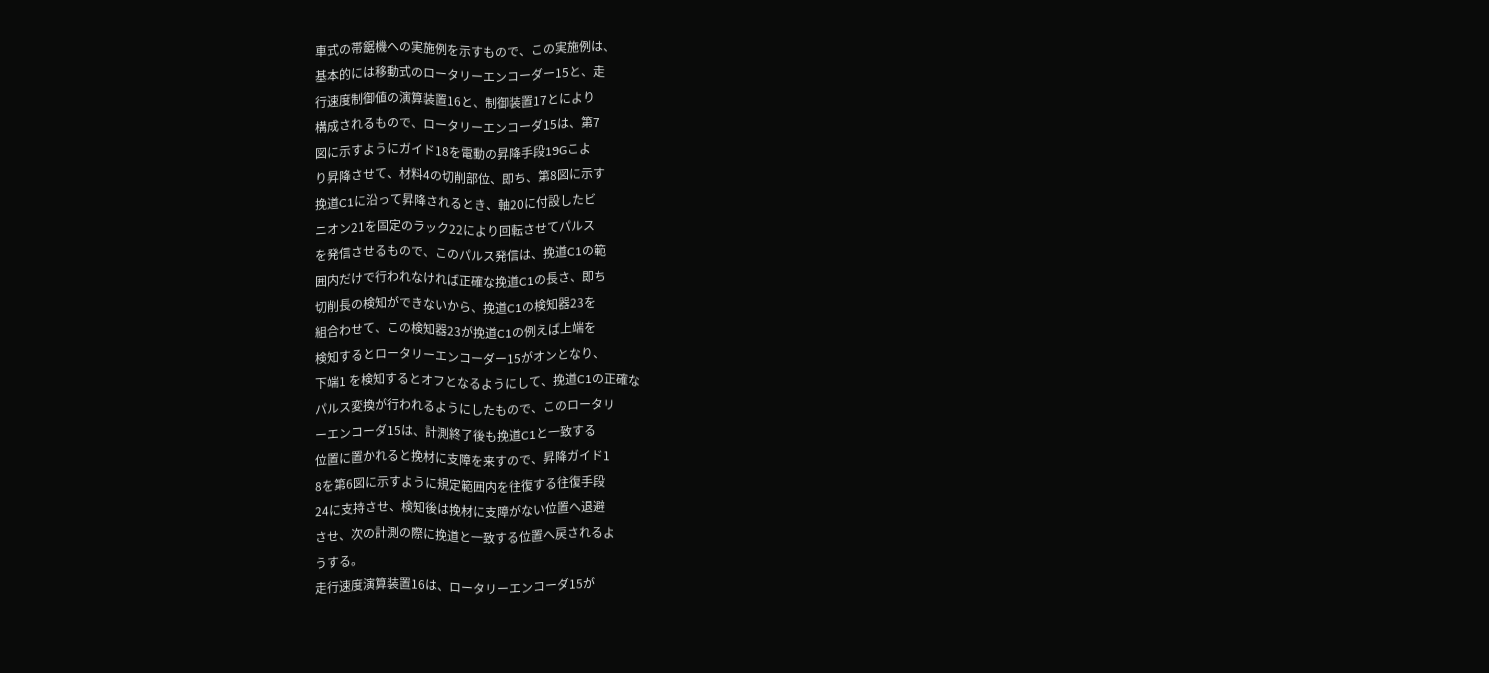車式の帯鋸機への実施例を示すもので、この実施例は、
基本的には移動式のロータリーエンコーダー15と、走
行速度制御値の演算装置16と、制御装置17とにより
構成されるもので、ロータリーエンコーダ15は、第7
図に示すようにガイド18を電動の昇降手段19Gこよ
り昇降させて、材料4の切削部位、即ち、第8図に示す
挽道C1に沿って昇降されるとき、軸20に付設したビ
ニオン21を固定のラック22により回転させてパルス
を発信させるもので、このパルス発信は、挽道C1の範
囲内だけで行われなければ正確な挽道C1の長さ、即ち
切削長の検知ができないから、挽道C1の検知器23を
組合わせて、この検知器23が挽道C1の例えば上端を
検知するとロータリーエンコーダー15がオンとなり、
下端1 を検知するとオフとなるようにして、挽道C1の正確な
パルス変換が行われるようにしたもので、このロータリ
ーエンコーダ15は、計測終了後も挽道C1と一致する
位置に置かれると挽材に支障を来すので、昇降ガイド1
8を第6図に示すように規定範囲内を往復する往復手段
24に支持させ、検知後は挽材に支障がない位置へ退避
させ、次の計測の際に挽道と一致する位置へ戻されるよ
うする。
走行速度演算装置16は、ロータリーエンコーダ15が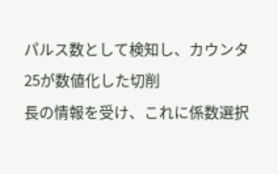パルス数として検知し、カウンタ25が数値化した切削
長の情報を受け、これに係数選択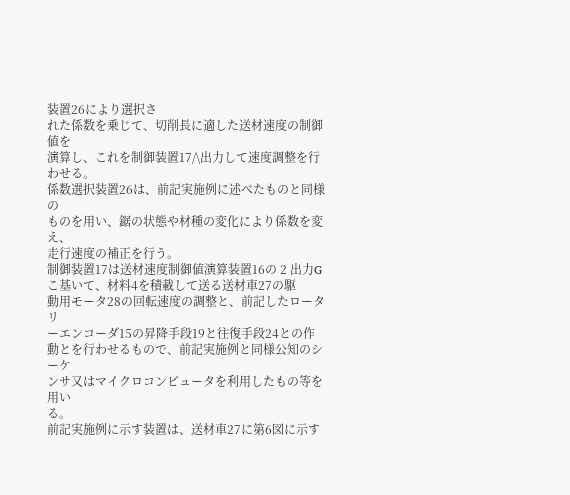装置26により選択さ
れた係数を乗じて、切削長に適した送材速度の制御値を
演算し、これを制御装置17/\出力して速度調整を行
わせる。
係数選択装置26は、前記実施例に述べたものと同様の
ものを用い、鋸の状態や材種の変化により係数を変え、
走行速度の補正を行う。
制御装置17は送材速度制御値演算装置16の 2 出力Gこ基いて、材料4を積載して送る送材車27の駆
動用モータ28の回転速度の調整と、前記したロータリ
ーエンコーダ15の昇降手段19と往復手段24との作
動とを行わせるもので、前記実施例と同様公知のシーケ
ンサ又はマイクロコンピュータを利用したもの等を用い
る。
前記実施例に示す装置は、送材車27に第6図に示す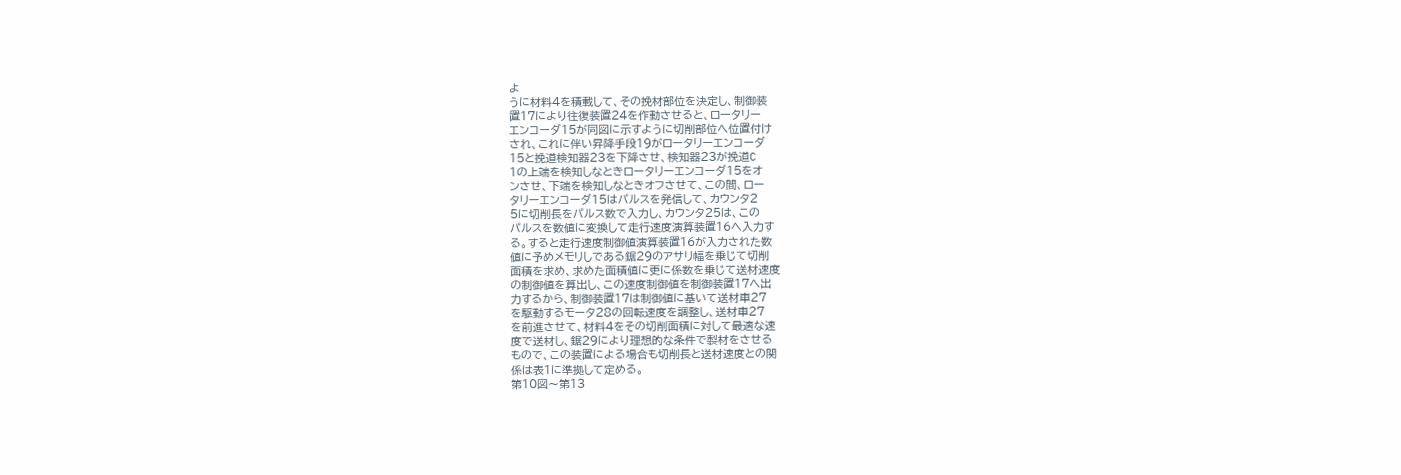よ
うに材料4を積載して、その挽材部位を決定し、制御装
置17により往復装置24を作動させると、ロータリー
エンコーダ15が同図に示すように切削部位へ位置付け
され、これに伴い昇降手段19がロータリーエンコーダ
15と挽道検知器23を下降させ、検知器23が挽道C
1の上端を検知しなときロータリーエンコーダ15をオ
ンさせ、下端を検知しなときオフさせて、この間、ロー
タリーエンコーダ15はパルスを発信して、カウンタ2
5に切削長をパルス数で入力し、カウンタ25は、この
パルスを数値に変換して走行速度演算装置16へ入力す
る。すると走行速度制御値演算装置16が入力された数
値に予めメモリしである鋸29のアサリ幅を乗じて切削
面積を求め、求めた面積値に更に係数を乗じて送材速度
の制御値を算出し、この速度制御値を制御装置17へ出
力するから、制御装置17は制御値に基いて送材車27
を駆動するモータ28の回転速度を調整し、送材車27
を前進させて、材料4をその切削面積に対して最適な速
度で送材し、鋸29により理想的な条件で製材をさせる
もので、この装置による場合も切削長と送材速度との関
係は表1に準拠して定める。
第10図〜第13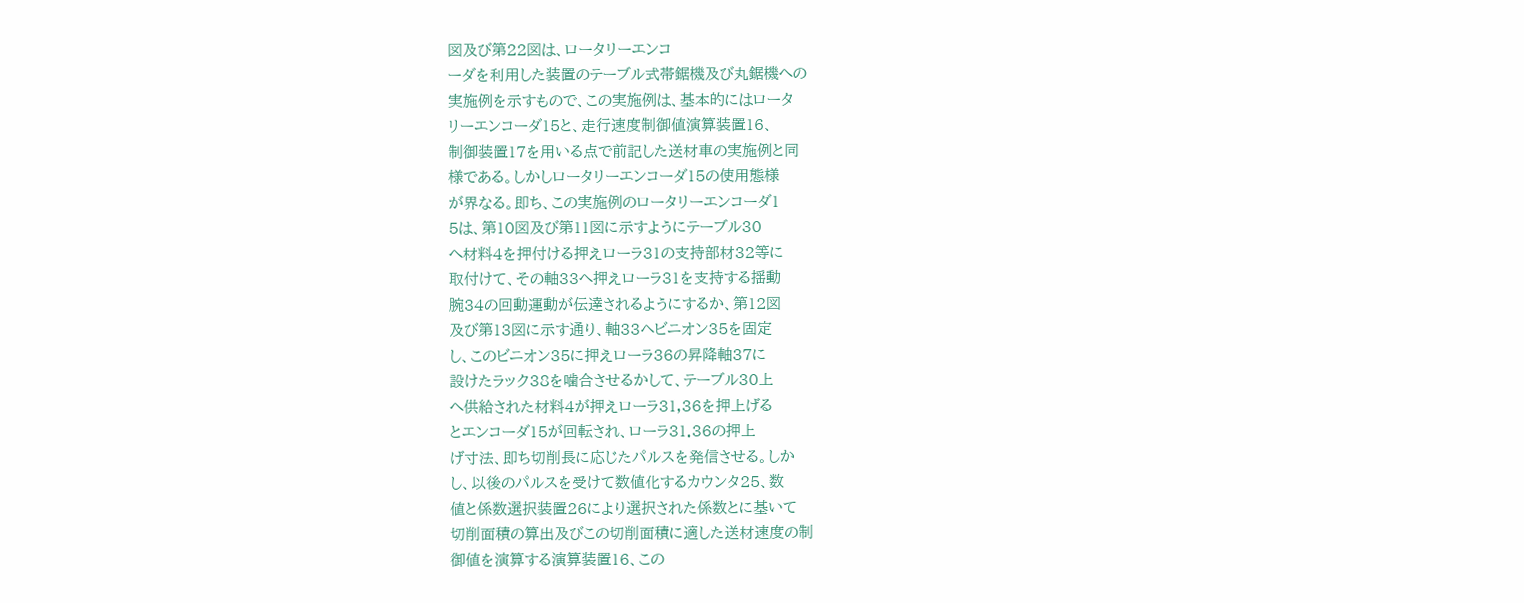図及び第22図は、ロータリーエンコ
ーダを利用した装置のテーブル式帯鋸機及び丸鋸機への
実施例を示すもので、この実施例は、基本的にはロータ
リーエンコーダ15と、走行速度制御値演算装置16、
制御装置17を用いる点で前記した送材車の実施例と同
様である。しかしロータリーエンコーダ15の使用態様
が界なる。即ち、この実施例のロータリーエンコーダ1
5は、第10図及び第11図に示すようにテーブル30
へ材料4を押付ける押えローラ31の支持部材32等に
取付けて、その軸33へ押えローラ31を支持する揺動
腕34の回動運動が伝達されるようにするか、第12図
及び第13図に示す通り、軸33ヘビニオン35を固定
し、このビニオン35に押えローラ36の昇降軸37に
設けたラック38を噛合させるかして、テーブル30上
へ供給された材料4が押えローラ31,36を押上げる
とエンコーダ15が回転され、ローラ31.36の押上
げ寸法、即ち切削長に応じたパルスを発信させる。しか
し、以後のパルスを受けて数値化するカウンタ25、数
値と係数選択装置26により選択された係数とに基いて
切削面積の算出及びこの切削面積に適した送材速度の制
御値を演算する演算装置16、この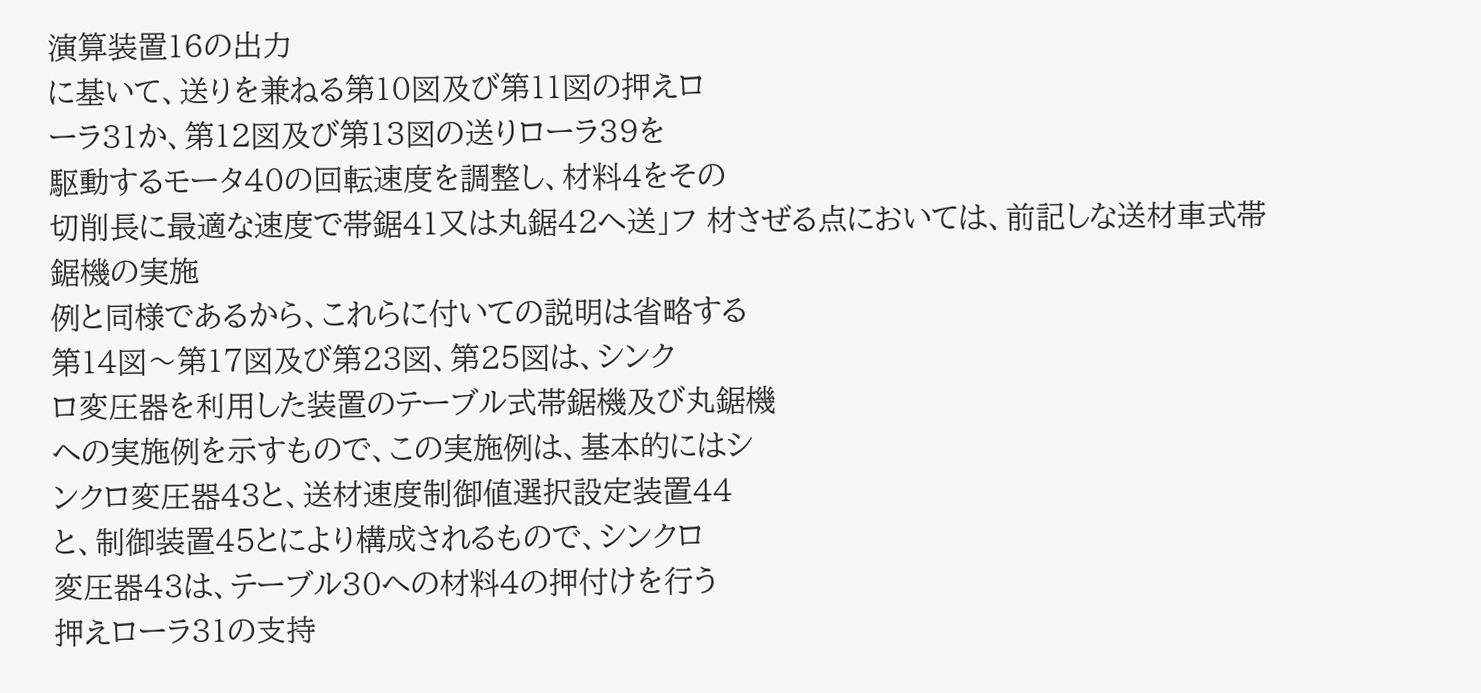演算装置16の出力
に基いて、送りを兼ねる第10図及び第11図の押えロ
ーラ31か、第12図及び第13図の送りローラ39を
駆動するモータ40の回転速度を調整し、材料4をその
切削長に最適な速度で帯鋸41又は丸鋸42へ送」フ 材さぜる点においては、前記しな送材車式帯鋸機の実施
例と同様であるから、これらに付いての説明は省略する
第14図〜第17図及び第23図、第25図は、シンク
ロ変圧器を利用した装置のテーブル式帯鋸機及び丸鋸機
への実施例を示すもので、この実施例は、基本的にはシ
ンクロ変圧器43と、送材速度制御値選択設定装置44
と、制御装置45とにより構成されるもので、シンクロ
変圧器43は、テーブル30への材料4の押付けを行う
押えローラ31の支持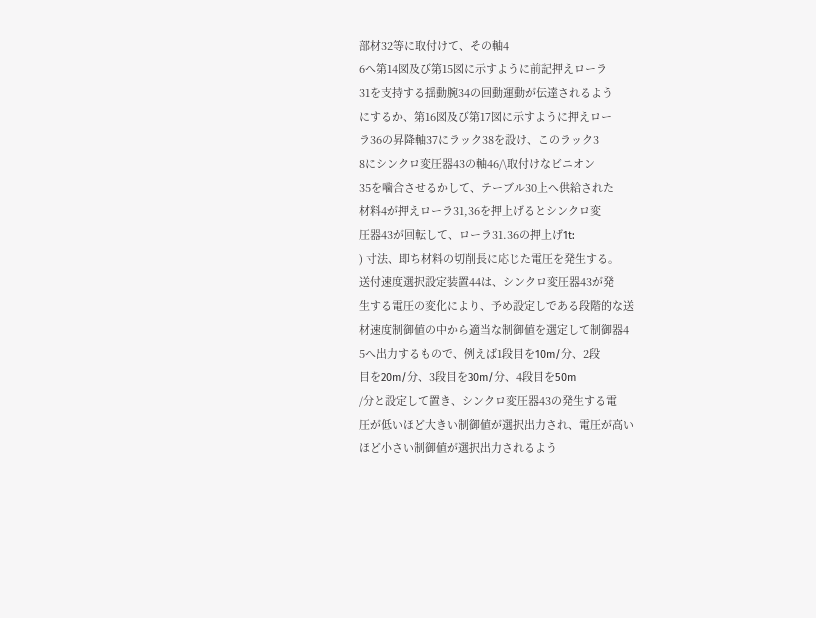部材32等に取付けて、その軸4
6へ第14図及び第15図に示すように前記押えローラ
31を支持する揺動腕34の回動運動が伝達されるよう
にするか、第16図及び第17図に示すように押えロー
ラ36の昇降軸37にラック38を設け、このラック3
8にシンクロ変圧器43の軸46/\取付けなビニオン
35を噛合させるかして、テーブル30上へ供給された
材料4が押えローラ31,36を押上げるとシンクロ変
圧器43が回転して、ローラ31.36の押上げ1t:
) 寸法、即ち材料の切削長に応じた電圧を発生する。
送付速度選択設定装置44は、シンクロ変圧器43が発
生する電圧の変化により、予め設定しである段階的な送
材速度制御値の中から適当な制御値を選定して制御器4
5へ出力するもので、例えば1段目を10m/分、2段
目を20m/分、3段目を30m/分、4段目を50m
/分と設定して置き、シンクロ変圧器43の発生する電
圧が低いほど大きい制御値が選択出力され、電圧が高い
ほど小さい制御値が選択出力されるよう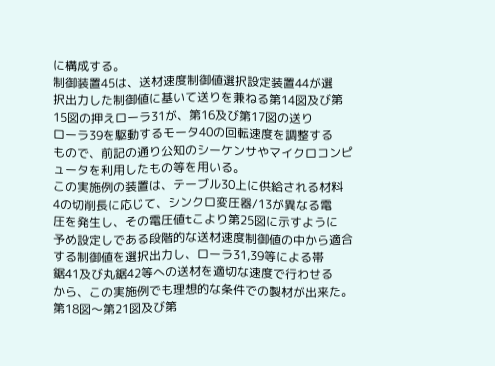に構成する。
制御装置45は、送材速度制御値選択設定装置44が選
択出力した制御値に基いて送りを兼ねる第14図及び第
15図の押えローラ31が、第16及び第17図の送り
ローラ39を駆動するモータ40の回転速度を調整する
もので、前記の通り公知のシーケンサやマイクロコンピ
ュータを利用したもの等を用いる。
この実施例の装置は、テーブル30上に供給される材料
4の切削長に応じて、シンクロ変圧器/13が異なる電
圧を発生し、その電圧値tこより第25図に示すように
予め設定しである段階的な送材速度制御値の中から適合
する制御値を選択出力し、ローラ31,39等による帯
鋸41及び丸鋸42等への送材を適切な速度で行わせる
から、この実施例でも理想的な条件での製材が出来た。
第18図〜第21図及び第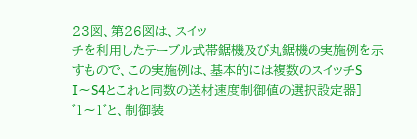23図、第26図は、スイッ
チを利用したテーブル式帯鋸機及び丸鋸機の実施例を示
すもので、この実施例は、基本的には複数のスイッチS
I〜S4とこれと同数の送材速度制御値の選択設定器]
゛1〜1゛と、制御装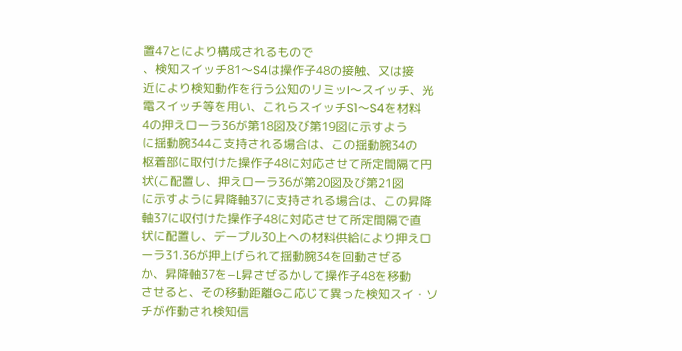置47とにより構成されるもので
、検知スイッチ81〜S4は操作子48の接触、又は接
近により検知動作を行う公知のリミッI〜スイッチ、光
電スイッチ等を用い、これらスイッチS1〜S4を材料
4の押えローラ36が第18図及び第19図に示すよう
に揺動腕344こ支持される場合は、この揺動腕34の
枢着部に取付けた操作子48に対応させて所定間隔て円
状(こ配置し、押えローラ36が第20図及び第21図
に示すように昇降軸37に支持される場合は、この昇降
軸37に収付けた操作子48に対応させて所定間隔で直
状に配置し、デープル30上への材料供給により押えロ
ーラ31.36が押上げられて揺動腕34を回動さぜる
か、昇降軸37を−L昇さぜるかして操作子48を移動
させると、その移動距離Gこ応じて異った検知スイ・ソ
チが作動され検知信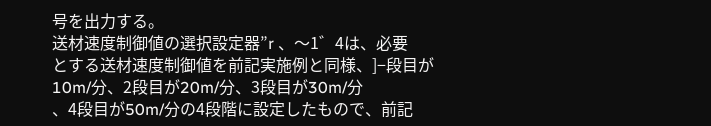号を出力する。
送材速度制御値の選択設定器”r 、〜1゛4は、必要
とする送材速度制御値を前記実施例と同様、]−段目が
10m/分、2段目が20m/分、3段目が30m/分
、4段目が50m/分の4段階に設定したもので、前記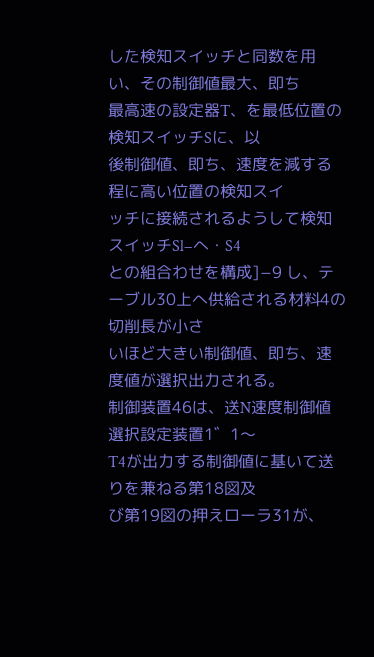した検知スイッチと同数を用い、その制御値最大、即ち
最高速の設定器T、を最低位置の検知スイッチSに、以
後制御値、即ち、速度を減する程に高い位置の検知スイ
ッチに接続されるようして検知スイッチSl−へ・S4
との組合わせを構成]−9 し、テーブル30上へ供給される材料4の切削長が小さ
いほど大きい制御値、即ち、速度値が選択出力される。
制御装置46は、送N速度制御値選択設定装置1゛1〜
T4が出力する制御値に基いて送りを兼ねる第18図及
び第19図の押えローラ31が、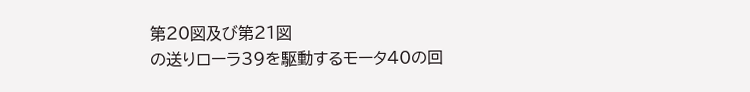第20図及び第21図
の送りローラ39を駆動するモータ40の回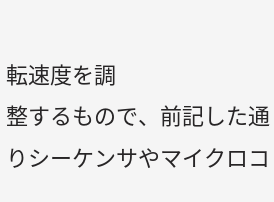転速度を調
整するもので、前記した通りシーケンサやマイクロコ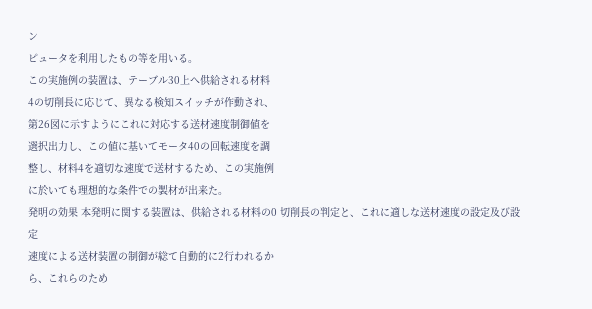ン
ピュータを利用したもの等を用いる。
この実施例の装置は、テーブル30上へ供給される材料
4の切削長に応じて、異なる検知スイッチが作動され、
第26図に示すようにこれに対応する送材速度制御値を
選択出力し、この値に基いてモータ40の回転速度を調
整し、材料4を適切な速度で送材するため、この実施例
に於いても理想的な条件での製材が出来た。
発明の効果 本発明に関する装置は、供給される材料の0 切削長の判定と、これに適しな送材速度の設定及び設定
速度による送材装置の制御が総て自動的に2行われるか
ら、これらのため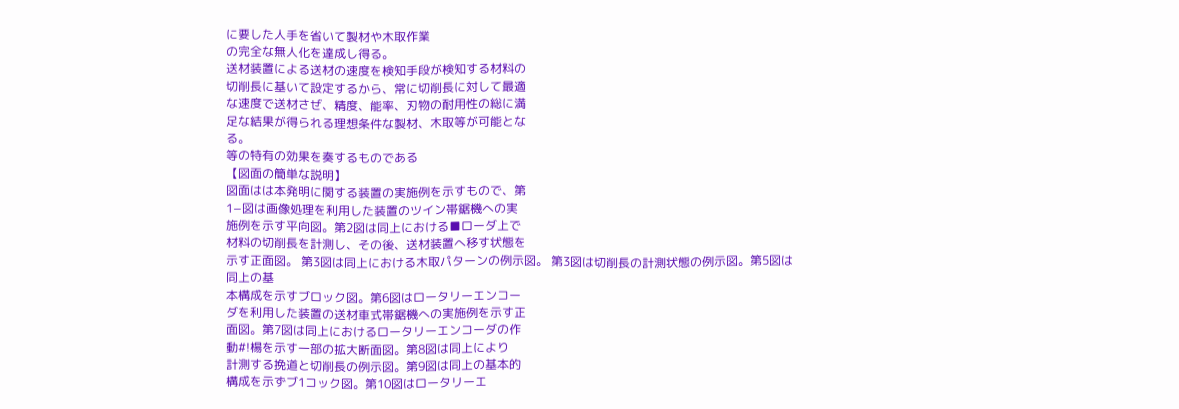に要した人手を省いて製材や木取作業
の完全な無人化を達成し得る。
送材装置による送材の速度を検知手段が検知する材料の
切削長に基いて設定するから、常に切削長に対して最適
な速度で送材さぜ、精度、能率、刃物の耐用性の総に満
足な結果が得られる理想条件な製材、木取等が可能とな
る。
等の特有の効果を奏するものである
【図面の簡単な説明】
図面はは本発明に関する装置の実施例を示すもので、第
1−図は画像処理を利用した装置のツイン帯鋸機への実
施例を示す平向図。第2図は同上における■ローダ上で
材料の切削長を計測し、その後、送材装置へ移す状態を
示す正面図。 第3図は同上における木取パターンの例示図。 第3図は切削長の計測状態の例示図。第5図は同上の基
本構成を示すブロック図。第6図はロータリーエンコー
ダを利用した装置の送材車式帯鋸機への実施例を示す正
面図。第7図は同上におけるロータリーエンコーダの作
動#!楊を示す一部の拡大断面図。第8図は同上により
計測する挽道と切削長の例示図。第9図は同上の基本的
構成を示ずブ1コック図。第10図はロータリーエ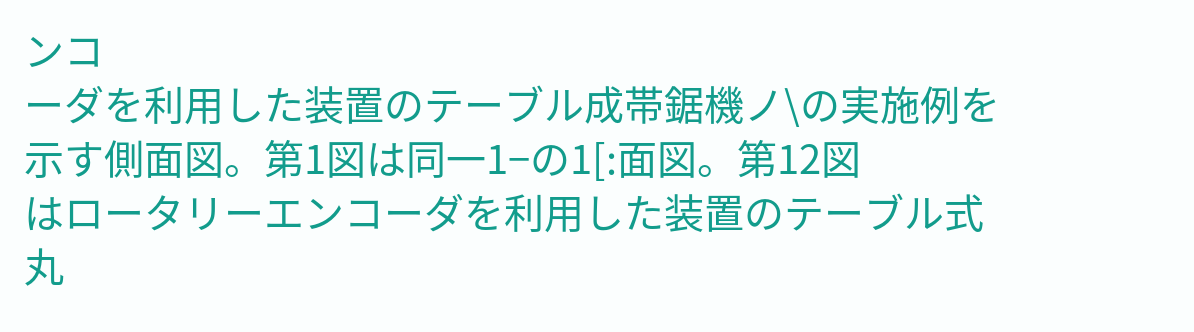ンコ
ーダを利用した装置のテーブル成帯鋸機ノ\の実施例を
示す側面図。第1図は同一1−の1[:面図。第12図
はロータリーエンコーダを利用した装置のテーブル式丸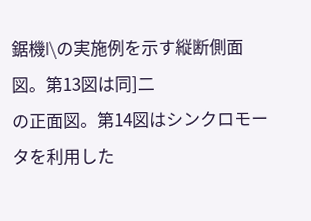鋸機l\の実施例を示す縦断側面図。第13図は同]二
の正面図。第14図はシンクロモータを利用した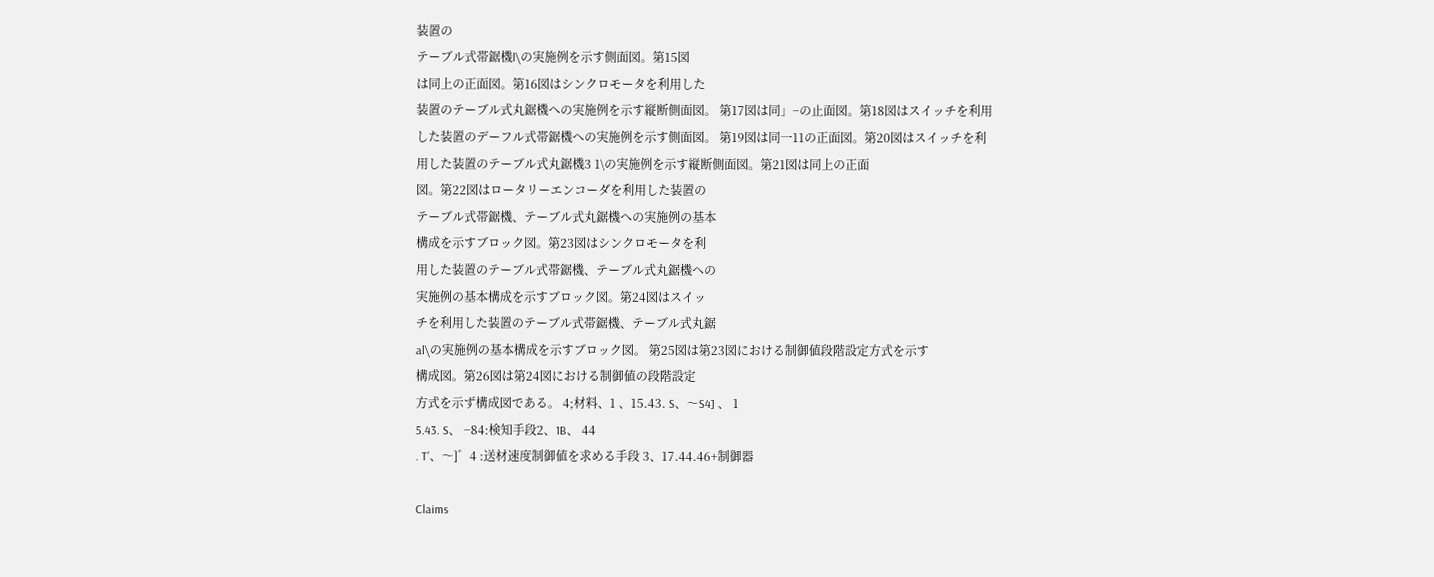装置の
テーブル式帯鋸機l\の実施例を示す側面図。第15図
は同上の正面図。第16図はシンクロモータを利用した
装置のテーブル式丸鋸機への実施例を示す縦断側面図。 第17図は同」−の止面図。第18図はスイッチを利用
した装置のデーフル式帯鋸機への実施例を示す側面図。 第19図は同一11の正面図。第20図はスイッチを利
用した装置のテーブル式丸鋸機3 1\の実施例を示す縦断側面図。第21図は同上の正面
図。第22図はロータリーエンコーダを利用した装置の
テーブル式帯鋸機、テーブル式丸鋸機への実施例の基本
構成を示すブロック図。第23図はシンクロモータを利
用した装置のテーブル式帯鋸機、テーブル式丸鋸機への
実施例の基本構成を示すブロック図。第24図はスイッ
チを利用した装置のテーブル式帯鋸機、テーブル式丸鋸
al\の実施例の基本構成を示すブロック図。 第25図は第23図における制御値段階設定方式を示す
構成図。第26図は第24図における制御値の段階設定
方式を示ず構成図である。 4;材料、1 、15.43. S、〜S4] 、 1
5.43. S、 −84:検知手段2、1B、 44
. T’、〜]゛4 :送材速度制御値を求める手段 3、17.44.46+制御器

Claims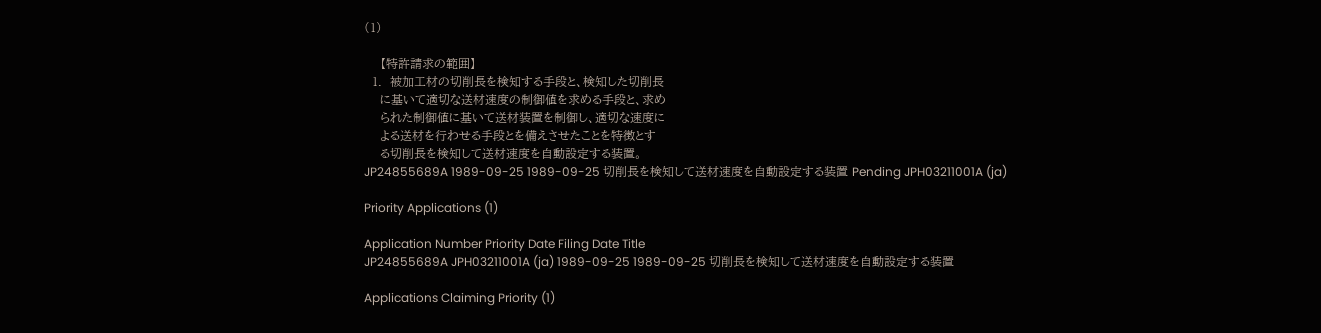(1)

    【特許請求の範囲】
  1.  被加工材の切削長を検知する手段と、検知した切削長
    に基いて適切な送材速度の制御値を求める手段と、求め
    られた制御値に基いて送材装置を制御し、適切な速度に
    よる送材を行わせる手段とを備えさせたことを特徴とす
    る切削長を検知して送材速度を自動設定する装置。
JP24855689A 1989-09-25 1989-09-25 切削長を検知して送材速度を自動設定する装置 Pending JPH03211001A (ja)

Priority Applications (1)

Application Number Priority Date Filing Date Title
JP24855689A JPH03211001A (ja) 1989-09-25 1989-09-25 切削長を検知して送材速度を自動設定する装置

Applications Claiming Priority (1)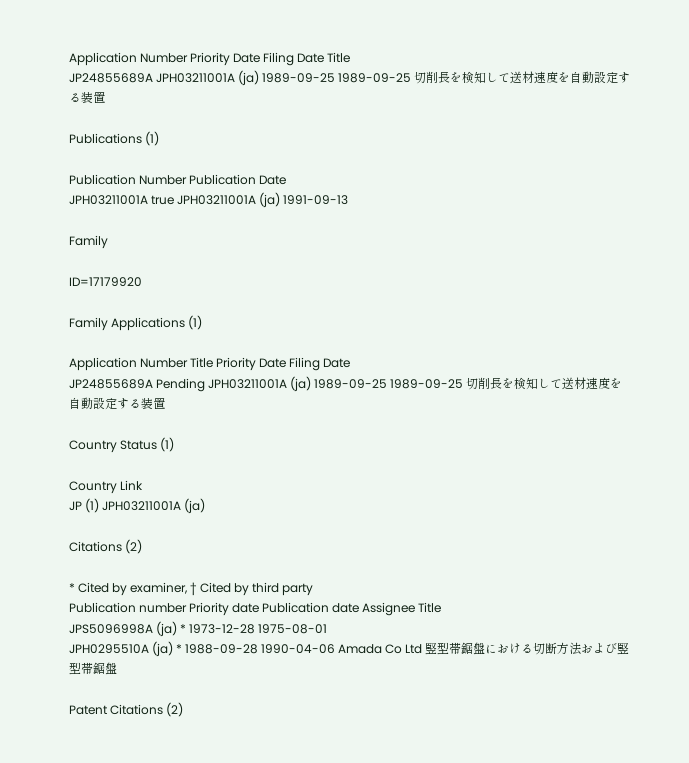Application Number Priority Date Filing Date Title
JP24855689A JPH03211001A (ja) 1989-09-25 1989-09-25 切削長を検知して送材速度を自動設定する装置

Publications (1)

Publication Number Publication Date
JPH03211001A true JPH03211001A (ja) 1991-09-13

Family

ID=17179920

Family Applications (1)

Application Number Title Priority Date Filing Date
JP24855689A Pending JPH03211001A (ja) 1989-09-25 1989-09-25 切削長を検知して送材速度を自動設定する装置

Country Status (1)

Country Link
JP (1) JPH03211001A (ja)

Citations (2)

* Cited by examiner, † Cited by third party
Publication number Priority date Publication date Assignee Title
JPS5096998A (ja) * 1973-12-28 1975-08-01
JPH0295510A (ja) * 1988-09-28 1990-04-06 Amada Co Ltd 竪型帯鋸盤における切断方法および竪型帯鋸盤

Patent Citations (2)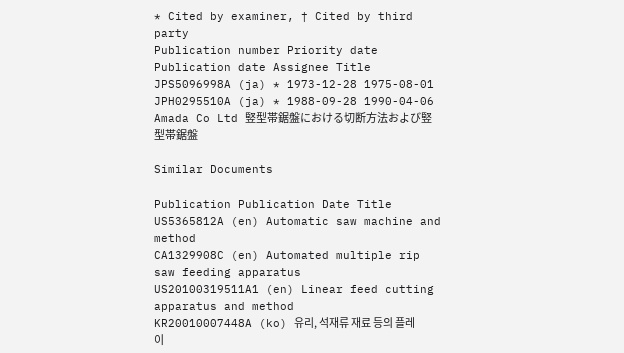* Cited by examiner, † Cited by third party
Publication number Priority date Publication date Assignee Title
JPS5096998A (ja) * 1973-12-28 1975-08-01
JPH0295510A (ja) * 1988-09-28 1990-04-06 Amada Co Ltd 竪型帯鋸盤における切断方法および竪型帯鋸盤

Similar Documents

Publication Publication Date Title
US5365812A (en) Automatic saw machine and method
CA1329908C (en) Automated multiple rip saw feeding apparatus
US20100319511A1 (en) Linear feed cutting apparatus and method
KR20010007448A (ko) 유리, 석재류 재료 등의 플레이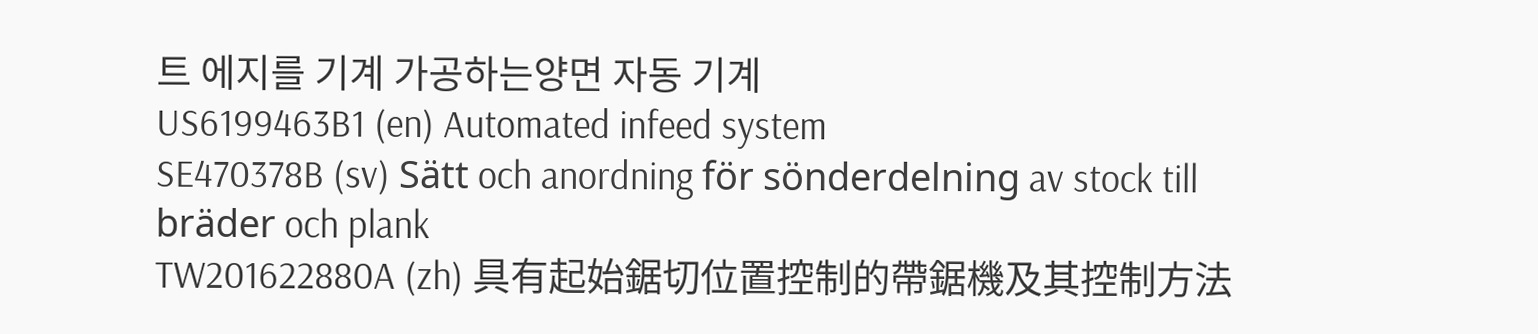트 에지를 기계 가공하는양면 자동 기계
US6199463B1 (en) Automated infeed system
SE470378B (sv) Sätt och anordning för sönderdelning av stock till bräder och plank
TW201622880A (zh) 具有起始鋸切位置控制的帶鋸機及其控制方法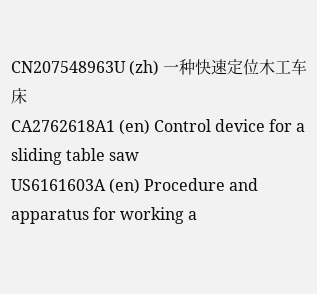CN207548963U (zh) 一种快速定位木工车床
CA2762618A1 (en) Control device for a sliding table saw
US6161603A (en) Procedure and apparatus for working a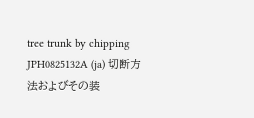tree trunk by chipping
JPH0825132A (ja) 切断方法およびその装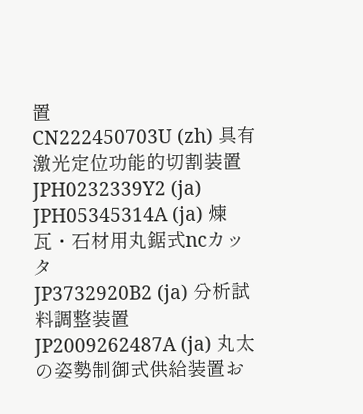置
CN222450703U (zh) 具有激光定位功能的切割装置
JPH0232339Y2 (ja)
JPH05345314A (ja) 煉瓦・石材用丸鋸式ncカッタ
JP3732920B2 (ja) 分析試料調整装置
JP2009262487A (ja) 丸太の姿勢制御式供給装置お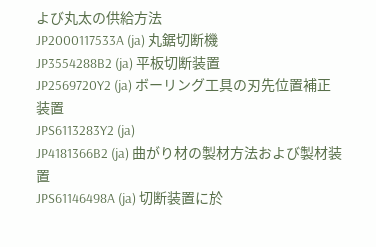よび丸太の供給方法
JP2000117533A (ja) 丸鋸切断機
JP3554288B2 (ja) 平板切断装置
JP2569720Y2 (ja) ボーリング工具の刃先位置補正装置
JPS6113283Y2 (ja)
JP4181366B2 (ja) 曲がり材の製材方法および製材装置
JPS61146498A (ja) 切断装置に於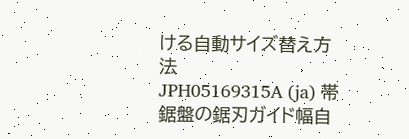ける自動サイズ替え方法
JPH05169315A (ja) 帯鋸盤の鋸刃ガイド幅自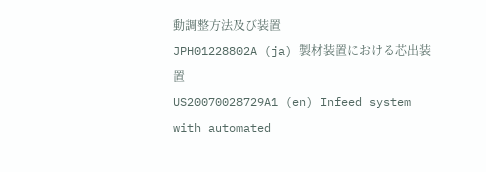動調整方法及び装置
JPH01228802A (ja) 製材装置における芯出装置
US20070028729A1 (en) Infeed system with automated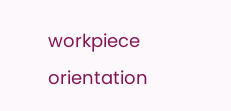workpiece orientation